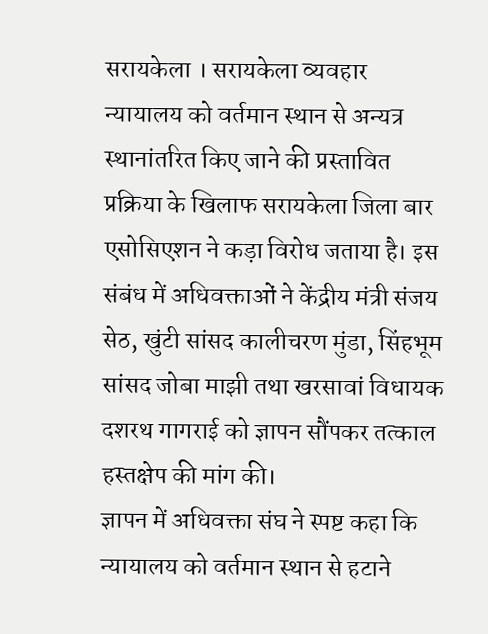सरायकेला । सरायकेला व्यवहार न्यायालय को वर्तमान स्थान से अन्यत्र स्थानांतरित किए जाने की प्रस्तावित प्रक्रिया के खिलाफ सरायकेला जिला बार एसोसिएशन ने कड़ा विरोध जताया है। इस संबंध में अधिवक्ताओं ने केंद्रीय मंत्री संजय सेठ, खुंटी सांसद कालीचरण मुंडा, सिंहभूम सांसद जोबा माझी तथा खरसावां विधायक दशरथ गागराई को ज्ञापन सौंपकर तत्काल हस्तक्षेप की मांग की।
ज्ञापन में अधिवक्ता संघ ने स्पष्ट कहा कि न्यायालय को वर्तमान स्थान से हटाने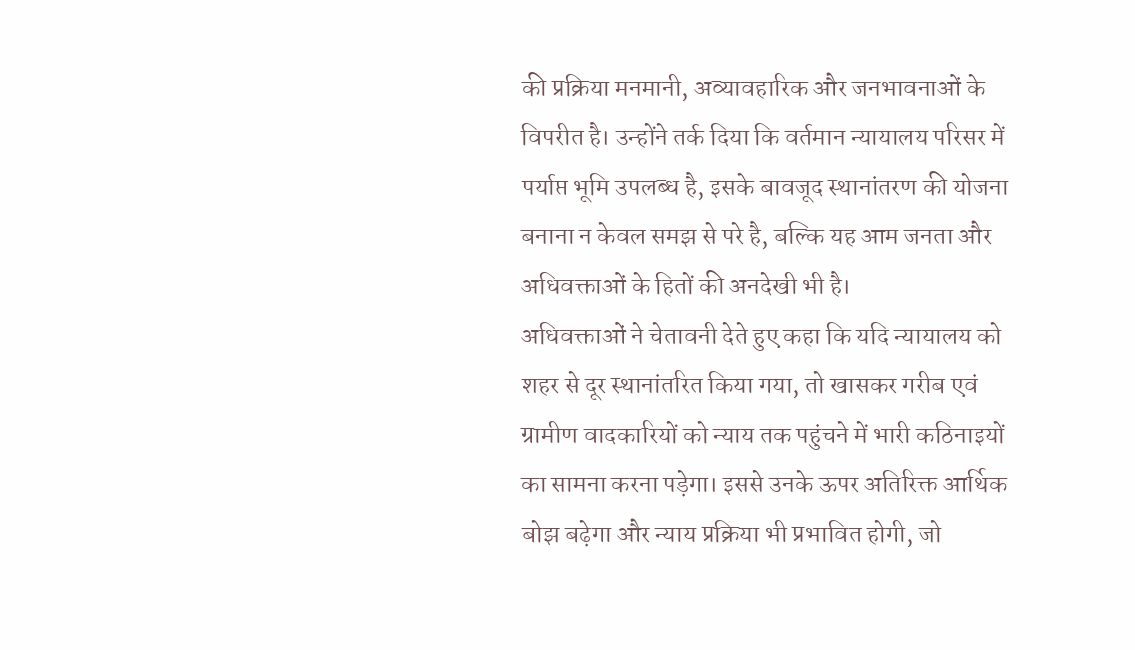की प्रक्रिया मनमानी, अव्यावहारिक और जनभावनाओं के विपरीत है। उन्होंने तर्क दिया कि वर्तमान न्यायालय परिसर में पर्याप्त भूमि उपलब्ध है, इसके बावजूद स्थानांतरण की योजना बनाना न केवल समझ से परे है, बल्कि यह आम जनता और अधिवक्ताओं के हितों की अनदेखी भी है।
अधिवक्ताओं ने चेतावनी देते हुए कहा कि यदि न्यायालय को शहर से दूर स्थानांतरित किया गया, तो खासकर गरीब एवं ग्रामीण वादकारियों को न्याय तक पहुंचने में भारी कठिनाइयों का सामना करना पड़ेगा। इससे उनके ऊपर अतिरिक्त आर्थिक बोझ बढ़ेगा और न्याय प्रक्रिया भी प्रभावित होगी, जो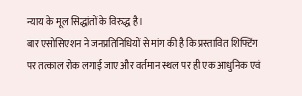न्याय के मूल सिद्धांतों के विरुद्ध है।
बार एसोसिएशन ने जनप्रतिनिधियों से मांग की है कि प्रस्तावित शिफ्टिंग पर तत्काल रोक लगाई जाए और वर्तमान स्थल पर ही एक आधुनिक एवं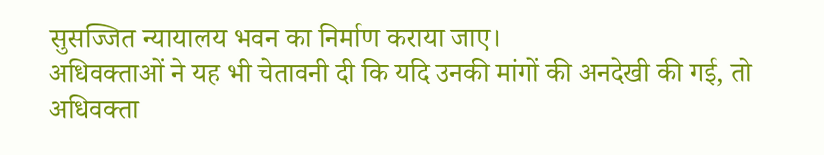सुसज्जित न्यायालय भवन का निर्माण कराया जाए।
अधिवक्ताओं ने यह भी चेतावनी दी कि यदि उनकी मांगों की अनदेखी की गई, तो अधिवक्ता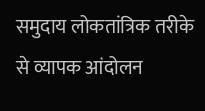समुदाय लोकतांत्रिक तरीके से व्यापक आंदोलन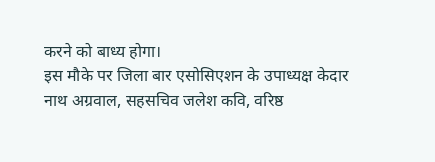करने को बाध्य होगा।
इस मौके पर जिला बार एसोसिएशन के उपाध्यक्ष केदार नाथ अग्रवाल, सहसचिव जलेश कवि, वरिष्ठ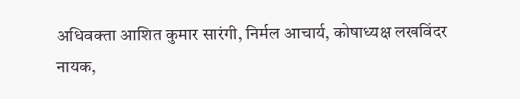अधिवक्ता आशित कुमार सारंगी, निर्मल आचार्य, कोषाध्यक्ष लखविंदर नायक,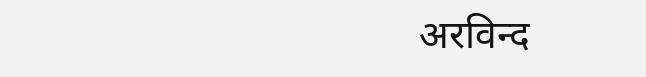अरविन्द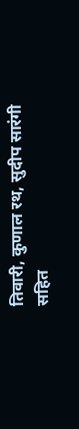तिवारी, कुणाल रथ, सुदीप सारंगी सहित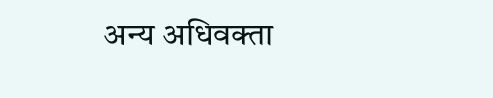अन्य अधिवक्ता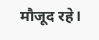मौजूद रहे।